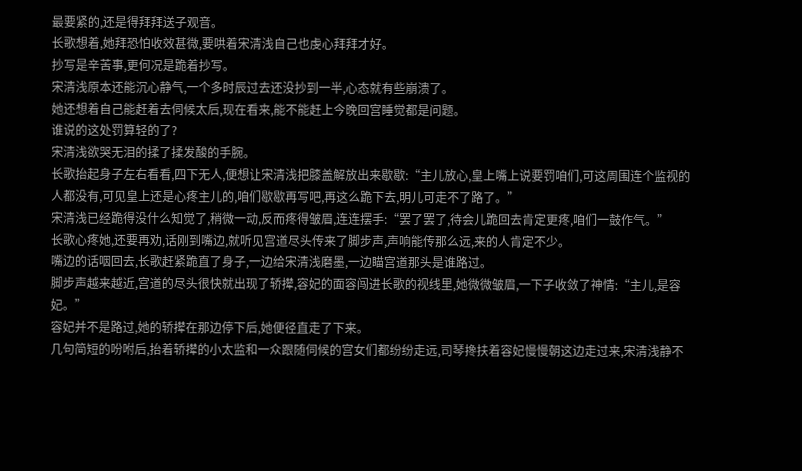最要紧的,还是得拜拜送子观音。
长歌想着,她拜恐怕收效甚微,要哄着宋清浅自己也虔心拜拜才好。
抄写是辛苦事,更何况是跪着抄写。
宋清浅原本还能沉心静气,一个多时辰过去还没抄到一半,心态就有些崩溃了。
她还想着自己能赶着去伺候太后,现在看来,能不能赶上今晚回宫睡觉都是问题。
谁说的这处罚算轻的了?
宋清浅欲哭无泪的揉了揉发酸的手腕。
长歌抬起身子左右看看,四下无人,便想让宋清浅把膝盖解放出来歇歇:“主儿放心,皇上嘴上说要罚咱们,可这周围连个监视的人都没有,可见皇上还是心疼主儿的,咱们歇歇再写吧,再这么跪下去,明儿可走不了路了。”
宋清浅已经跪得没什么知觉了,稍微一动,反而疼得皱眉,连连摆手:“罢了罢了,待会儿跪回去肯定更疼,咱们一鼓作气。”
长歌心疼她,还要再劝,话刚到嘴边,就听见宫道尽头传来了脚步声,声响能传那么远,来的人肯定不少。
嘴边的话咽回去,长歌赶紧跪直了身子,一边给宋清浅磨墨,一边瞄宫道那头是谁路过。
脚步声越来越近,宫道的尽头很快就出现了轿撵,容妃的面容闯进长歌的视线里,她微微皱眉,一下子收敛了神情:“主儿,是容妃。”
容妃并不是路过,她的轿撵在那边停下后,她便径直走了下来。
几句简短的吩咐后,抬着轿撵的小太监和一众跟随伺候的宫女们都纷纷走远,司琴搀扶着容妃慢慢朝这边走过来,宋清浅静不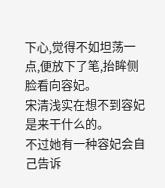下心,觉得不如坦荡一点,便放下了笔,抬眸侧脸看向容妃。
宋清浅实在想不到容妃是来干什么的。
不过她有一种容妃会自己告诉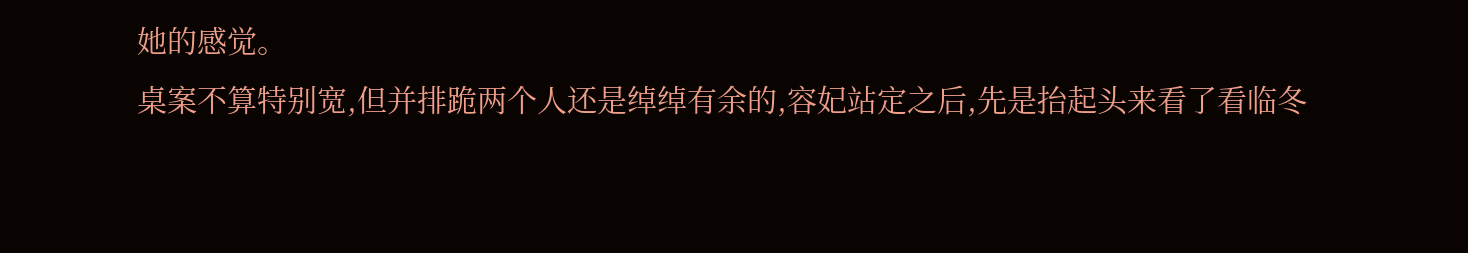她的感觉。
桌案不算特别宽,但并排跪两个人还是绰绰有余的,容妃站定之后,先是抬起头来看了看临冬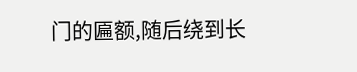门的匾额,随后绕到长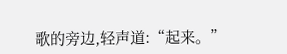歌的旁边,轻声道:“起来。”